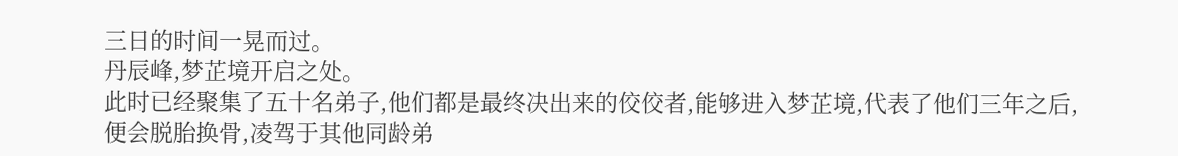三日的时间一晃而过。
丹辰峰,梦芷境开启之处。
此时已经聚集了五十名弟子,他们都是最终决出来的佼佼者,能够进入梦芷境,代表了他们三年之后,便会脱胎换骨,凌驾于其他同龄弟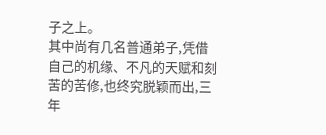子之上。
其中尚有几名普通弟子,凭借自己的机缘、不凡的天赋和刻苦的苦修,也终究脱颖而出,三年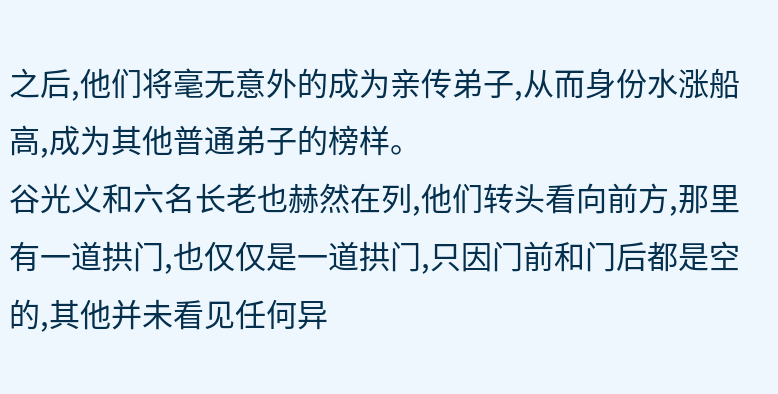之后,他们将毫无意外的成为亲传弟子,从而身份水涨船高,成为其他普通弟子的榜样。
谷光义和六名长老也赫然在列,他们转头看向前方,那里有一道拱门,也仅仅是一道拱门,只因门前和门后都是空的,其他并未看见任何异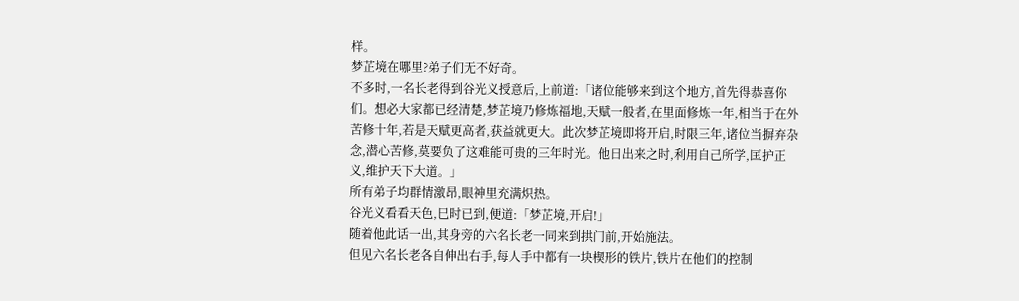样。
梦芷境在哪里?弟子们无不好奇。
不多时,一名长老得到谷光义授意后,上前道:「诸位能够来到这个地方,首先得恭喜你们。想必大家都已经清楚,梦芷境乃修炼福地,天赋一般者,在里面修炼一年,相当于在外苦修十年,若是天赋更高者,获益就更大。此次梦芷境即将开启,时限三年,诸位当摒弃杂念,潜心苦修,莫要负了这难能可贵的三年时光。他日出来之时,利用自己所学,匡护正义,维护天下大道。」
所有弟子均群情激昂,眼神里充满炽热。
谷光义看看天色,巳时已到,便道:「梦芷境,开启!」
随着他此话一出,其身旁的六名长老一同来到拱门前,开始施法。
但见六名长老各自伸出右手,每人手中都有一块楔形的铁片,铁片在他们的控制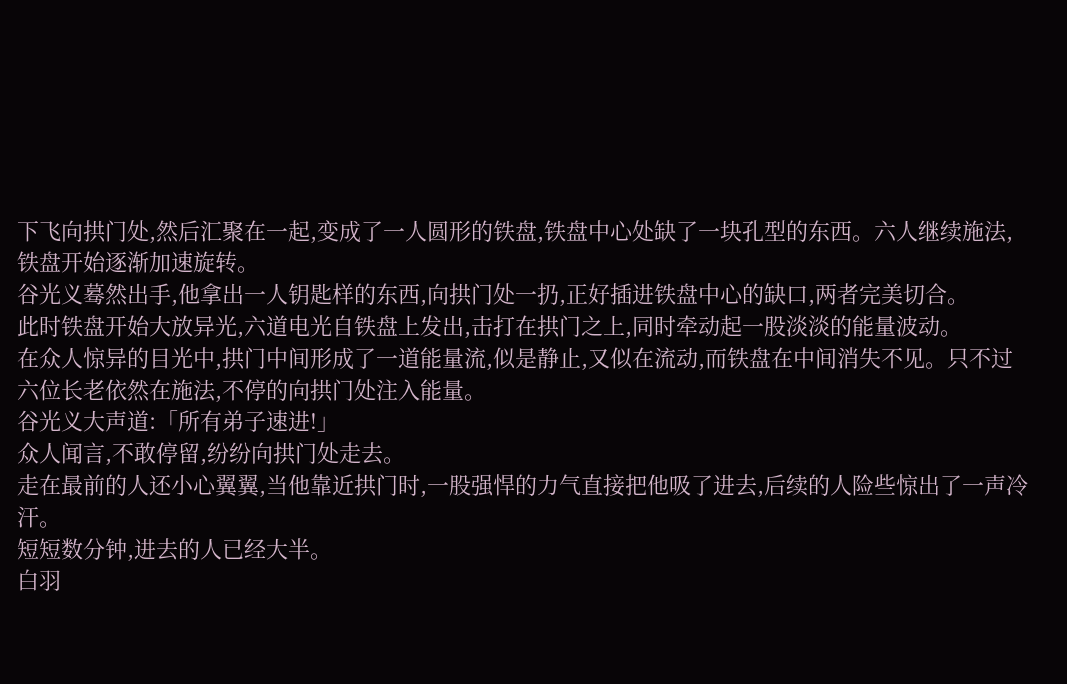下飞向拱门处,然后汇聚在一起,变成了一人圆形的铁盘,铁盘中心处缺了一块孔型的东西。六人继续施法,铁盘开始逐渐加速旋转。
谷光义蓦然出手,他拿出一人钥匙样的东西,向拱门处一扔,正好插进铁盘中心的缺口,两者完美切合。
此时铁盘开始大放异光,六道电光自铁盘上发出,击打在拱门之上,同时牵动起一股淡淡的能量波动。
在众人惊异的目光中,拱门中间形成了一道能量流,似是静止,又似在流动,而铁盘在中间消失不见。只不过六位长老依然在施法,不停的向拱门处注入能量。
谷光义大声道:「所有弟子速进!」
众人闻言,不敢停留,纷纷向拱门处走去。
走在最前的人还小心翼翼,当他靠近拱门时,一股强悍的力气直接把他吸了进去,后续的人险些惊出了一声冷汗。
短短数分钟,进去的人已经大半。
白羽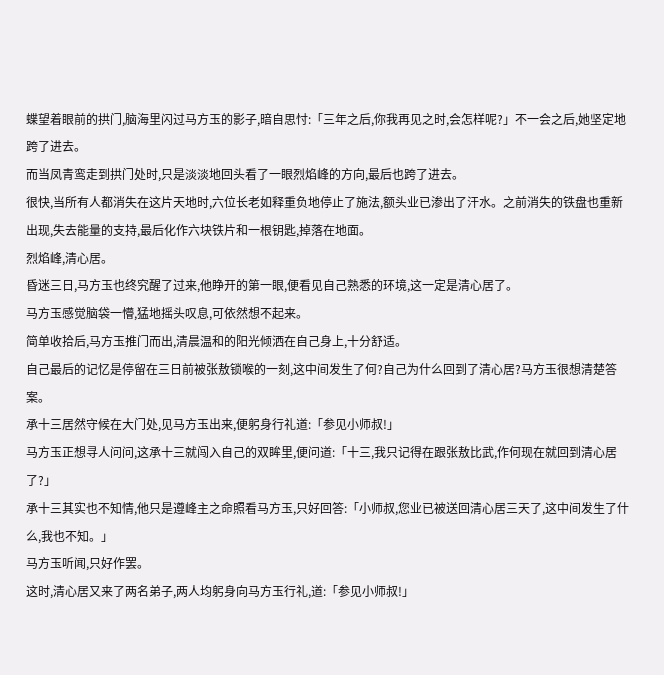蝶望着眼前的拱门,脑海里闪过马方玉的影子,暗自思忖:「三年之后,你我再见之时,会怎样呢?」不一会之后,她坚定地跨了进去。
而当凤青鸾走到拱门处时,只是淡淡地回头看了一眼烈焰峰的方向,最后也跨了进去。
很快,当所有人都消失在这片天地时,六位长老如释重负地停止了施法,额头业已渗出了汗水。之前消失的铁盘也重新出现,失去能量的支持,最后化作六块铁片和一根钥匙,掉落在地面。
烈焰峰,清心居。
昏迷三日,马方玉也终究醒了过来,他睁开的第一眼,便看见自己熟悉的环境,这一定是清心居了。
马方玉感觉脑袋一懵,猛地摇头叹息,可依然想不起来。
简单收拾后,马方玉推门而出,清晨温和的阳光倾洒在自己身上,十分舒适。
自己最后的记忆是停留在三日前被张敖锁喉的一刻,这中间发生了何?自己为什么回到了清心居?马方玉很想清楚答案。
承十三居然守候在大门处,见马方玉出来,便躬身行礼道:「参见小师叔!」
马方玉正想寻人问问,这承十三就闯入自己的双眸里,便问道:「十三,我只记得在跟张敖比武,作何现在就回到清心居了?」
承十三其实也不知情,他只是遵峰主之命照看马方玉,只好回答:「小师叔,您业已被送回清心居三天了,这中间发生了什么,我也不知。」
马方玉听闻,只好作罢。
这时,清心居又来了两名弟子,两人均躬身向马方玉行礼,道:「参见小师叔!」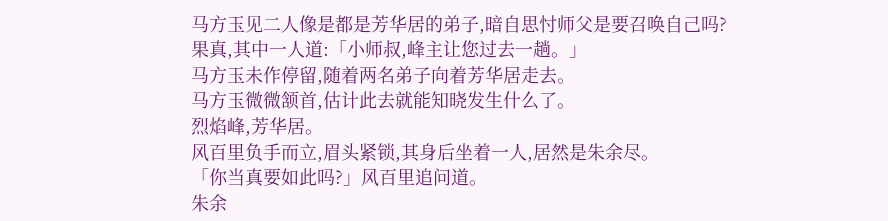马方玉见二人像是都是芳华居的弟子,暗自思忖师父是要召唤自己吗?
果真,其中一人道:「小师叔,峰主让您过去一趟。」
马方玉未作停留,随着两名弟子向着芳华居走去。
马方玉微微颔首,估计此去就能知晓发生什么了。
烈焰峰,芳华居。
风百里负手而立,眉头紧锁,其身后坐着一人,居然是朱余尽。
「你当真要如此吗?」风百里追问道。
朱余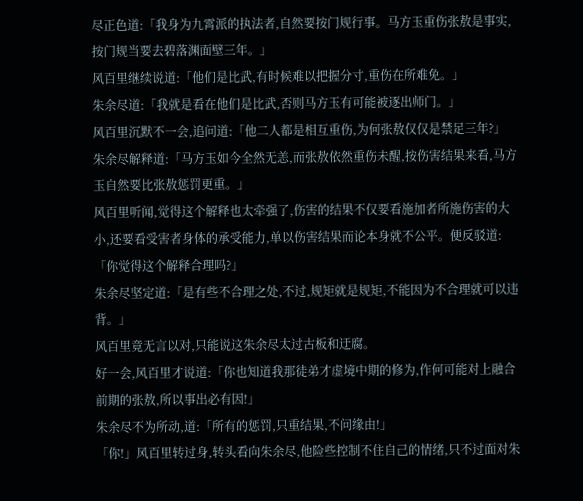尽正色道:「我身为九霄派的执法者,自然要按门规行事。马方玉重伤张敖是事实,按门规当要去碧落渊面壁三年。」
风百里继续说道:「他们是比武,有时候难以把握分寸,重伤在所难免。」
朱余尽道:「我就是看在他们是比武,否则马方玉有可能被逐出师门。」
风百里沉默不一会,追问道:「他二人都是相互重伤,为何张敖仅仅是禁足三年?」
朱余尽解释道:「马方玉如今全然无恙,而张敖依然重伤未醒,按伤害结果来看,马方玉自然要比张敖惩罚更重。」
风百里听闻,觉得这个解释也太牵强了,伤害的结果不仅要看施加者所施伤害的大小,还要看受害者身体的承受能力,单以伤害结果而论本身就不公平。便反驳道:「你觉得这个解释合理吗?」
朱余尽坚定道:「是有些不合理之处,不过,规矩就是规矩,不能因为不合理就可以违背。」
风百里竟无言以对,只能说这朱余尽太过古板和迂腐。
好一会,风百里才说道:「你也知道我那徒弟才虚境中期的修为,作何可能对上融合前期的张敖,所以事出必有因!」
朱余尽不为所动,道:「所有的惩罚,只重结果,不问缘由!」
「你!」风百里转过身,转头看向朱余尽,他险些控制不住自己的情绪,只不过面对朱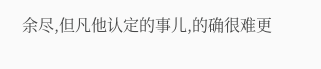余尽,但凡他认定的事儿,的确很难更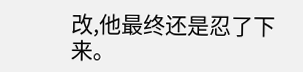改,他最终还是忍了下来。